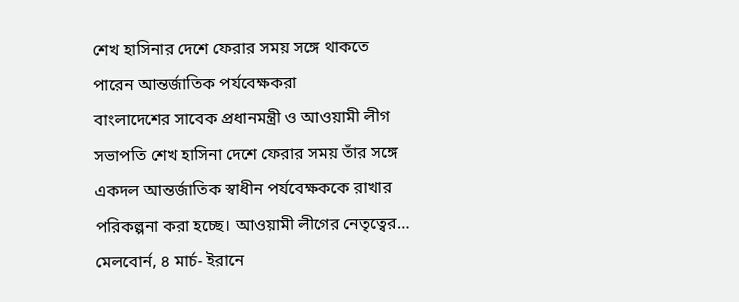শেখ হাসিনার দেশে ফেরার সময় সঙ্গে থাকতে পারেন আন্তর্জাতিক পর্যবেক্ষকরা
বাংলাদেশের সাবেক প্রধানমন্ত্রী ও আওয়ামী লীগ সভাপতি শেখ হাসিনা দেশে ফেরার সময় তাঁর সঙ্গে একদল আন্তর্জাতিক স্বাধীন পর্যবেক্ষককে রাখার পরিকল্পনা করা হচ্ছে। আওয়ামী লীগের নেতৃত্বের…
মেলবোর্ন, ৪ মার্চ- ইরানে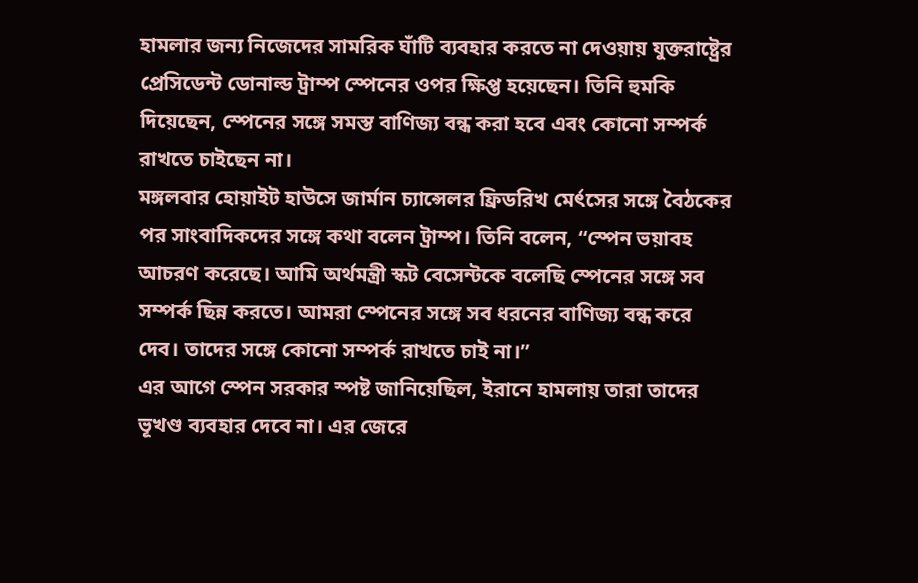হামলার জন্য নিজেদের সামরিক ঘাঁটি ব্যবহার করতে না দেওয়ায় যুক্তরাষ্ট্রের প্রেসিডেন্ট ডোনাল্ড ট্রাম্প স্পেনের ওপর ক্ষিপ্ত হয়েছেন। তিনি হুমকি দিয়েছেন, স্পেনের সঙ্গে সমস্ত বাণিজ্য বন্ধ করা হবে এবং কোনো সম্পর্ক রাখতে চাইছেন না।
মঙ্গলবার হোয়াইট হাউসে জার্মান চ্যান্সেলর ফ্রিডরিখ মের্ৎসের সঙ্গে বৈঠকের পর সাংবাদিকদের সঙ্গে কথা বলেন ট্রাম্প। তিনি বলেন, “স্পেন ভয়াবহ আচরণ করেছে। আমি অর্থমন্ত্রী স্কট বেসেন্টকে বলেছি স্পেনের সঙ্গে সব সম্পর্ক ছিন্ন করতে। আমরা স্পেনের সঙ্গে সব ধরনের বাণিজ্য বন্ধ করে দেব। তাদের সঙ্গে কোনো সম্পর্ক রাখতে চাই না।”
এর আগে স্পেন সরকার স্পষ্ট জানিয়েছিল, ইরানে হামলায় তারা তাদের ভূখণ্ড ব্যবহার দেবে না। এর জেরে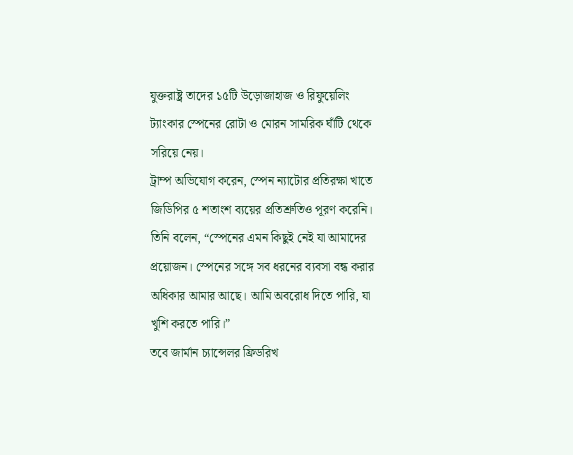যুক্তরাষ্ট্র তাদের ১৫টি উড়োজাহাজ ও রিফুয়েলিং ট্যাংকার স্পেনের রোটা ও মোরন সামরিক ঘাঁটি থেকে সরিয়ে নেয়।
ট্রাম্প অভিযোগ করেন, স্পেন ন্যাটোর প্রতিরক্ষা খাতে জিডিপির ৫ শতাংশ ব্যয়ের প্রতিশ্রুতিও পূরণ করেনি। তিনি বলেন, “স্পেনের এমন কিছুই নেই যা আমাদের প্রয়োজন। স্পেনের সঙ্গে সব ধরনের ব্যবসা বন্ধ করার অধিকার আমার আছে। আমি অবরোধ দিতে পারি, যা খুশি করতে পারি।”
তবে জার্মান চ্যান্সেলর ফ্রিডরিখ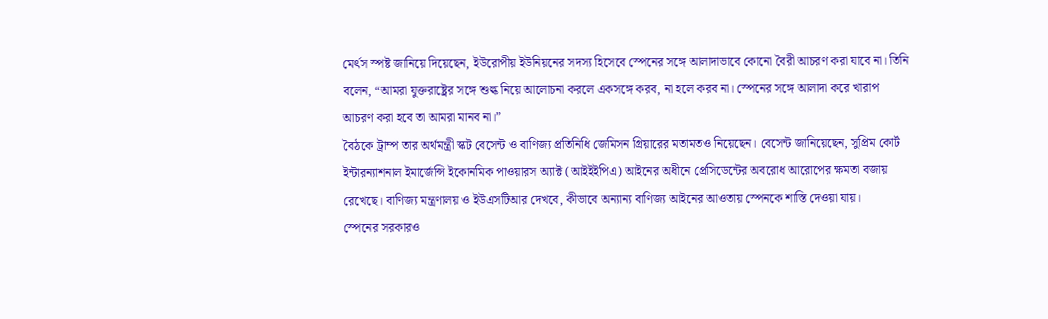মের্ৎস স্পষ্ট জানিয়ে দিয়েছেন, ইউরোপীয় ইউনিয়নের সদস্য হিসেবে স্পেনের সঙ্গে আলাদাভাবে কোনো বৈরী আচরণ করা যাবে না। তিনি বলেন, “আমরা যুক্তরাষ্ট্রের সঙ্গে শুল্ক নিয়ে আলোচনা করলে একসঙ্গে করব, না হলে করব না। স্পেনের সঙ্গে আলাদা করে খারাপ আচরণ করা হবে তা আমরা মানব না।”
বৈঠকে ট্রাম্প তার অর্থমন্ত্রী স্কট বেসেন্ট ও বাণিজ্য প্রতিনিধি জেমিসন গ্রিয়ারের মতামতও নিয়েছেন। বেসেন্ট জানিয়েছেন, সুপ্রিম কোর্ট ইন্টারন্যাশনাল ইমার্জেন্সি ইকোনমিক পাওয়ারস অ্যাক্ট (আইইইপিএ) আইনের অধীনে প্রেসিডেন্টের অবরোধ আরোপের ক্ষমতা বজায় রেখেছে। বাণিজ্য মন্ত্রণালয় ও ইউএসটিআর দেখবে, কীভাবে অন্যান্য বাণিজ্য আইনের আওতায় স্পেনকে শাস্তি দেওয়া যায়।
স্পেনের সরকারও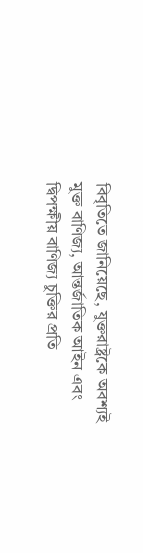বিবৃতিতে জানিয়েছে, যুক্তরাষ্ট্রকে অবশ্যই মুক্ত বাণিজ্য, আন্তর্জাতিক আইন এবং দ্বিপক্ষীয় বাণিজ্য চুক্তির প্রতি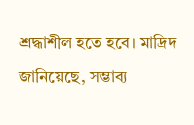শ্রদ্ধাশীল হতে হবে। মাদ্রিদ জানিয়েছে, সম্ভাব্য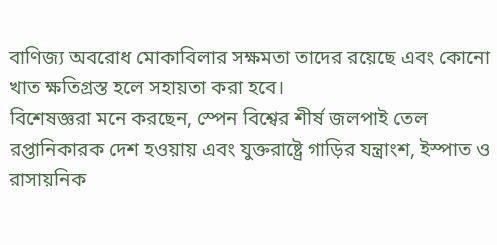বাণিজ্য অবরোধ মোকাবিলার সক্ষমতা তাদের রয়েছে এবং কোনো খাত ক্ষতিগ্রস্ত হলে সহায়তা করা হবে।
বিশেষজ্ঞরা মনে করছেন, স্পেন বিশ্বের শীর্ষ জলপাই তেল রপ্তানিকারক দেশ হওয়ায় এবং যুক্তরাষ্ট্রে গাড়ির যন্ত্রাংশ, ইস্পাত ও রাসায়নিক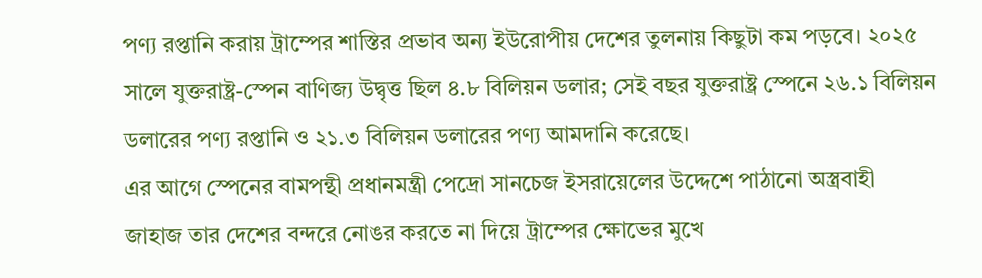পণ্য রপ্তানি করায় ট্রাম্পের শাস্তির প্রভাব অন্য ইউরোপীয় দেশের তুলনায় কিছুটা কম পড়বে। ২০২৫ সালে যুক্তরাষ্ট্র-স্পেন বাণিজ্য উদ্বৃত্ত ছিল ৪.৮ বিলিয়ন ডলার; সেই বছর যুক্তরাষ্ট্র স্পেনে ২৬.১ বিলিয়ন ডলারের পণ্য রপ্তানি ও ২১.৩ বিলিয়ন ডলারের পণ্য আমদানি করেছে।
এর আগে স্পেনের বামপন্থী প্রধানমন্ত্রী পেদ্রো সানচেজ ইসরায়েলের উদ্দেশে পাঠানো অস্ত্রবাহী জাহাজ তার দেশের বন্দরে নোঙর করতে না দিয়ে ট্রাম্পের ক্ষোভের মুখে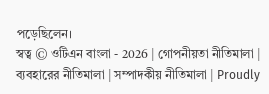পড়েছিলেন।
স্বত্ব © ওটিএন বাংলা - 2026 | গোপনীয়তা নীতিমালা | ব্যবহারের নীতিমালা | সম্পাদকীয় নীতিমালা | Proudly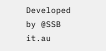Developed by @SSB it.au